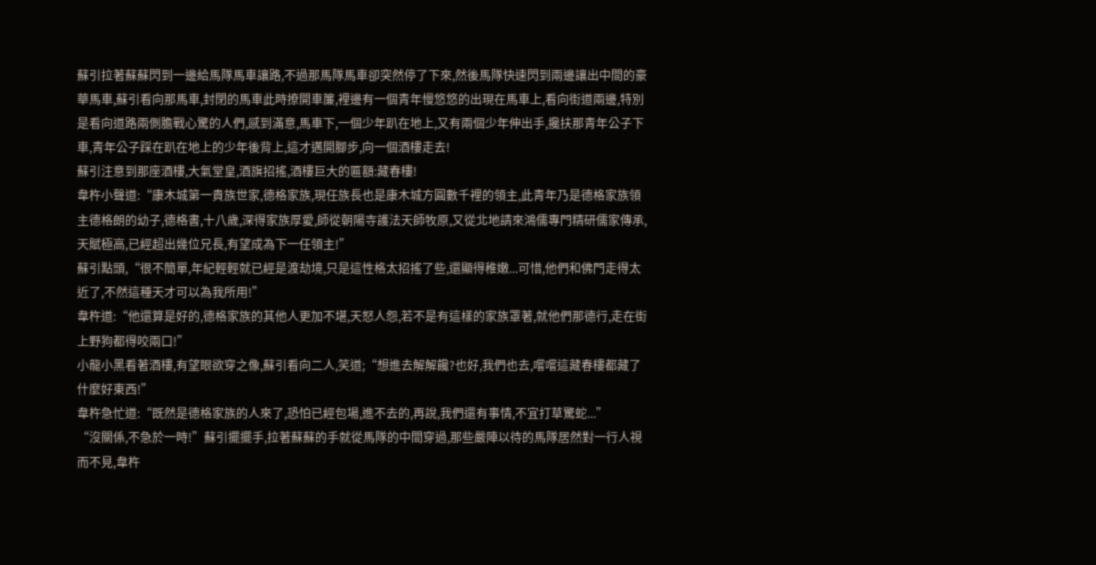蘇引拉著蘇蘇閃到一邊給馬隊馬車讓路,不過那馬隊馬車卻突然停了下來,然後馬隊快速閃到兩邊讓出中間的豪華馬車,蘇引看向那馬車,封閉的馬車此時撩開車簾,裡邊有一個青年慢悠悠的出現在馬車上,看向街道兩邊,特別是看向道路兩側膽戰心驚的人們,感到滿意,馬車下,一個少年趴在地上,又有兩個少年伸出手,攙扶那青年公子下車,青年公子踩在趴在地上的少年後背上,這才邁開腳步,向一個酒樓走去!
蘇引注意到那座酒樓,大氣堂皇,酒旗招搖,酒樓巨大的匾額:藏春樓!
韋杵小聲道:“康木城第一貴族世家,德格家族,現任族長也是康木城方圓數千裡的領主,此青年乃是德格家族領主德格朗的幼子,德格書,十八歲,深得家族厚愛,師從朝陽寺護法天師牧原,又從北地請來鴻儒專門精研儒家傳承,天賦極高,已經超出幾位兄長,有望成為下一任領主!”
蘇引點頭,“很不簡單,年紀輕輕就已經是渡劫境,只是這性格太招搖了些,還顯得稚嫩...可惜,他們和佛門走得太近了,不然這種天才可以為我所用!”
韋杵道:“他還算是好的,德格家族的其他人更加不堪,天怒人怨,若不是有這樣的家族罩著,就他們那德行,走在街上野狗都得咬兩口!”
小龍小黑看著酒樓,有望眼欲穿之像,蘇引看向二人,笑道;“想進去解解饞?也好,我們也去,嚐嚐這藏春樓都藏了什麼好東西!”
韋杵急忙道:“既然是德格家族的人來了,恐怕已經包場,進不去的,再說,我們還有事情,不宜打草驚蛇...”
“沒關係,不急於一時!”蘇引擺擺手,拉著蘇蘇的手就從馬隊的中間穿過,那些嚴陣以待的馬隊居然對一行人視而不見,韋杵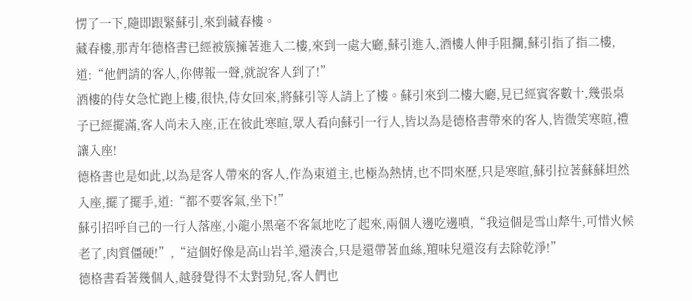愣了一下,隨即跟緊蘇引,來到藏春樓。
藏春樓,那青年德格書已經被簇擁著進入二樓,來到一處大廳,蘇引進入,酒樓人伸手阻攔,蘇引指了指二樓,道:“他們請的客人,你傳報一聲,就說客人到了!”
酒樓的侍女急忙跑上樓,很快,侍女回來,將蘇引等人請上了樓。蘇引來到二樓大廳,見已經賓客數十,幾張桌子已經擺滿,客人尚未入座,正在彼此寒暄,眾人看向蘇引一行人,皆以為是德格書帶來的客人,皆微笑寒暄,禮讓入座!
德格書也是如此,以為是客人帶來的客人,作為東道主,也極為熱情,也不問來歷,只是寒暄,蘇引拉著蘇蘇坦然入座,擺了擺手,道:“都不要客氣,坐下!”
蘇引招呼自己的一行人落座,小龍小黑毫不客氣地吃了起來,兩個人邊吃邊噴,“我這個是雪山犛牛,可惜火候老了,肉質僵硬!”,“這個好像是高山岩羊,還湊合,只是還帶著血絲,羶味兒還沒有去除乾淨!”
德格書看著幾個人,越發覺得不太對勁兒,客人們也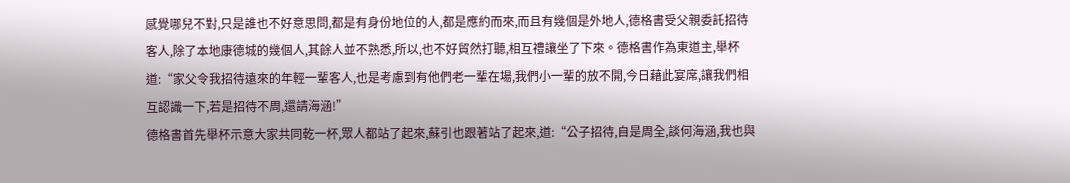感覺哪兒不對,只是誰也不好意思問,都是有身份地位的人,都是應約而來,而且有幾個是外地人,德格書受父親委託招待客人,除了本地康德城的幾個人,其餘人並不熟悉,所以,也不好貿然打聽,相互禮讓坐了下來。德格書作為東道主,舉杯道:“家父令我招待遠來的年輕一輩客人,也是考慮到有他們老一輩在場,我們小一輩的放不開,今日藉此宴席,讓我們相互認識一下,若是招待不周,還請海涵!”
德格書首先舉杯示意大家共同乾一杯,眾人都站了起來,蘇引也跟著站了起來,道:“公子招待,自是周全,談何海涵,我也與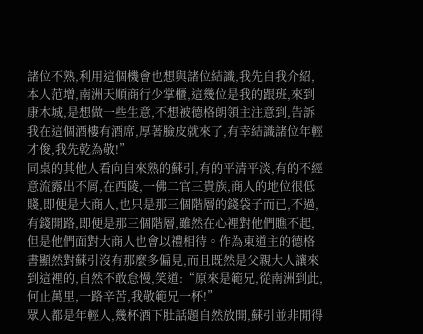諸位不熟,利用這個機會也想與諸位結識,我先自我介紹,本人范增,南洲天順商行少掌櫃,這幾位是我的跟班,來到康木城,是想做一些生意,不想被德格朗領主注意到,告訴我在這個酒樓有酒席,厚著臉皮就來了,有幸結識諸位年輕才俊,我先乾為敬!”
同桌的其他人看向自來熟的蘇引,有的平清平淡,有的不經意流露出不屑,在西陵,一佛二官三貴族,商人的地位很低賤,即便是大商人,也只是那三個階層的錢袋子而已,不過,有錢開路,即便是那三個階層,雖然在心裡對他們瞧不起,但是他們面對大商人也會以禮相待。作為東道主的德格書顯然對蘇引沒有那麼多偏見,而且既然是父親大人讓來到這裡的,自然不敢怠慢,笑道:“原來是範兄,從南洲到此,何止萬里,一路辛苦,我敬範兄一杯!”
眾人都是年輕人,幾杯酒下肚話題自然放開,蘇引並非閒得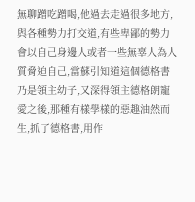無聊蹭吃蹭喝,他過去走過很多地方,與各種勢力打交道,有些卑鄙的勢力會以自己身邊人或者一些無辜人為人質脅迫自己,當蘇引知道這個德格書乃是領主幼子,又深得領主德格朗寵愛之後,那種有樣學樣的惡趣油然而生,抓了德格書,用作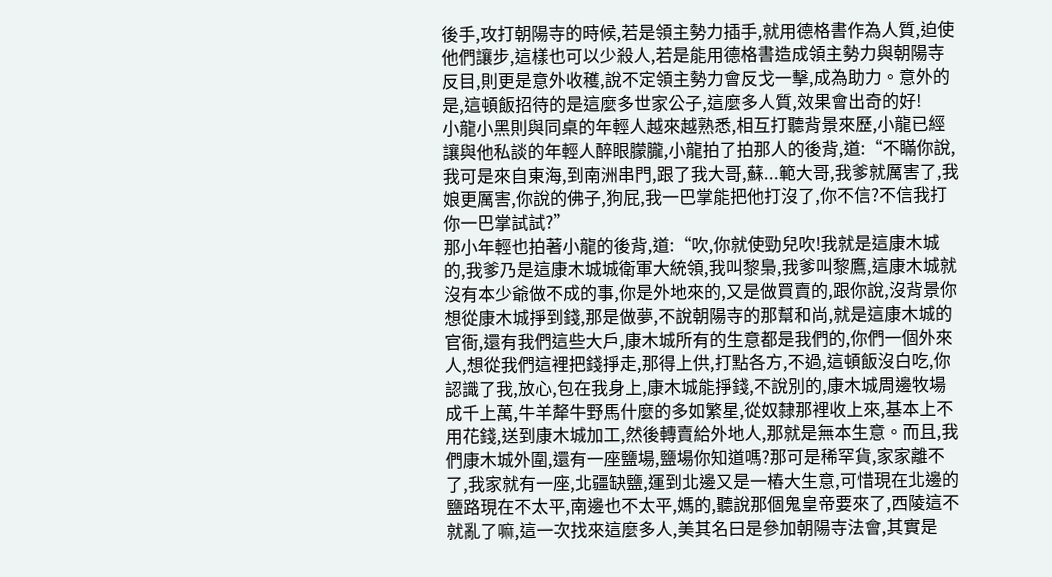後手,攻打朝陽寺的時候,若是領主勢力插手,就用德格書作為人質,迫使他們讓步,這樣也可以少殺人,若是能用德格書造成領主勢力與朝陽寺反目,則更是意外收穫,說不定領主勢力會反戈一擊,成為助力。意外的是,這頓飯招待的是這麼多世家公子,這麼多人質,效果會出奇的好!
小龍小黑則與同桌的年輕人越來越熟悉,相互打聽背景來歷,小龍已經讓與他私談的年輕人醉眼朦朧,小龍拍了拍那人的後背,道:“不瞞你說,我可是來自東海,到南洲串門,跟了我大哥,蘇...範大哥,我爹就厲害了,我娘更厲害,你說的佛子,狗屁,我一巴掌能把他打沒了,你不信?不信我打你一巴掌試試?”
那小年輕也拍著小龍的後背,道:“吹,你就使勁兒吹!我就是這康木城的,我爹乃是這康木城城衛軍大統領,我叫黎梟,我爹叫黎鷹,這康木城就沒有本少爺做不成的事,你是外地來的,又是做買賣的,跟你說,沒背景你想從康木城掙到錢,那是做夢,不說朝陽寺的那幫和尚,就是這康木城的官衙,還有我們這些大戶,康木城所有的生意都是我們的,你們一個外來人,想從我們這裡把錢掙走,那得上供,打點各方,不過,這頓飯沒白吃,你認識了我,放心,包在我身上,康木城能掙錢,不說別的,康木城周邊牧場成千上萬,牛羊犛牛野馬什麼的多如繁星,從奴隸那裡收上來,基本上不用花錢,送到康木城加工,然後轉賣給外地人,那就是無本生意。而且,我們康木城外圍,還有一座鹽場,鹽場你知道嗎?那可是稀罕貨,家家離不了,我家就有一座,北疆缺鹽,運到北邊又是一樁大生意,可惜現在北邊的鹽路現在不太平,南邊也不太平,媽的,聽說那個鬼皇帝要來了,西陵這不就亂了嘛,這一次找來這麼多人,美其名曰是參加朝陽寺法會,其實是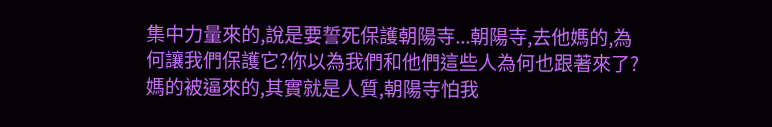集中力量來的,說是要誓死保護朝陽寺...朝陽寺,去他媽的,為何讓我們保護它?你以為我們和他們這些人為何也跟著來了?媽的被逼來的,其實就是人質,朝陽寺怕我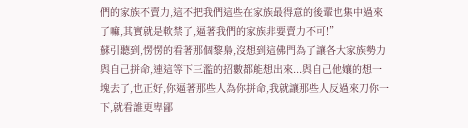們的家族不賣力,這不把我們這些在家族最得意的後輩也集中過來了嘛,其實就是軟禁了,逼著我們的家族非要賣力不可!”
蘇引聽到,愣愣的看著那個黎梟,沒想到這佛門為了讓各大家族勢力與自己拼命,連這等下三濫的招數都能想出來...與自己他孃的想一塊去了,也正好,你逼著那些人為你拼命,我就讓那些人反過來刀你一下,就看誰更卑鄙